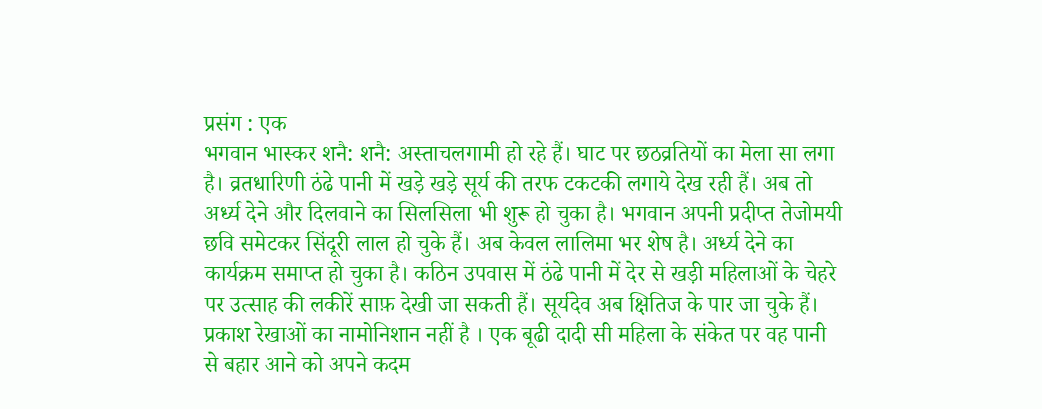प्रसंग : एक
भगवान भास्कर शनै: शनै: अस्ताचलगामी हो रहे हैं। घाट पर छठव्रतियों का मेला सा लगा है। व्रतधारिणी ठंढे पानी में खड़े खड़े सूर्य की तरफ टकटकी लगाये देख रही हैं। अब तो अर्ध्य देने और दिलवाने का सिलसिला भी शुरू हो चुका है। भगवान अपनी प्रदीप्त तेजोमयी छवि समेटकर सिंदूरी लाल हो चुके हैं। अब केवल लालिमा भर शेष है। अर्ध्य देने का कार्यक्रम समाप्त हो चुका है। कठिन उपवास में ठंढे पानी में देर से खड़ी महिलाओं के चेहरे पर उत्साह की लकीरें साफ़ देखी जा सकती हैं। सूर्यदेव अब क्षितिज के पार जा चुके हैं। प्रकाश रेखाओं का नामोनिशान नहीं है । एक बूढी दादी सी महिला के संकेत पर वह पानी से बहार आने को अपने कदम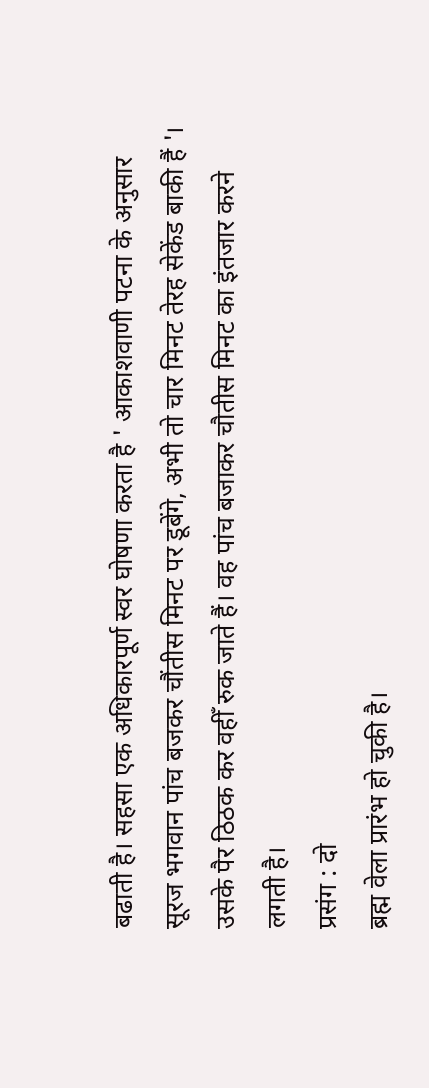बढाती है। सहसा एक अधिकारपूर्ण स्वर घोषणा करता है ' आकाशवाणी पटना के अनुसार सूरज भगवान पांच बजकर चौंतीस मिनट पर डूबेंगे, अभी तो चार मिनट तेरह सेकेंड बाकी हैं '। उसके पैर ठिठक कर वहीँ रुक जाते हैं। वह पांच बजाकर चौतीस मिनट का इंतजार करने लगती है।
प्रसंग : दो
ब्रह्म वेला प्रारंभ हो चुकी है।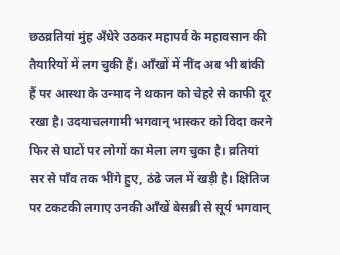छठव्रतियां मुंह अँधेरे उठकर महापर्व के महावसान की तैयारियों में लग चुकी हैं। आँखों में नींद अब भी बांकी हैं पर आस्था के उन्माद ने थकान को चेहरे से काफी दूर रखा है। उदयाचलगामी भगवान् भास्कर को विदा करने फिर से घाटों पर लोगों का मेला लग चुका है। व्रतियां सर से पाँव तक भींगे हुए, ठंढे जल में खड़ी है। क्षितिज पर टकटकी लगाए उनकी आँखें बेसब्री से सूर्य भगवान्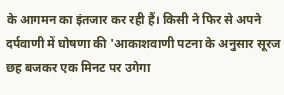के आगमन का इंतजार कर रही हैं। किसी ने फिर से अपने दर्पवाणी में घोषणा की 'आकाशवाणी पटना के अनुसार सूरज छह बजकर एक मिनट पर उगेगा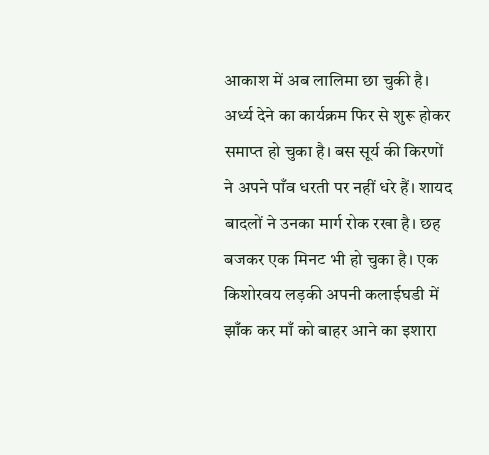आकाश में अब लालिमा छा चुकी है। अर्ध्य देने का कार्यक्रम फिर से शुरू होकर समाप्त हो चुका है। बस सूर्य की किरणों ने अपने पाँव धरती पर नहीं धरे हैं। शायद बादलों ने उनका मार्ग रोक रखा है। छह बजकर एक मिनट भी हो चुका है। एक किशोरवय लड़की अपनी कलाईघडी में झाँक कर माँ को बाहर आने का इशारा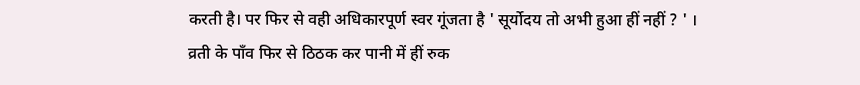करती है। पर फिर से वही अधिकारपूर्ण स्वर गूंजता है ' सूर्योदय तो अभी हुआ हीं नहीं ? ' । व्रती के पाँव फिर से ठिठक कर पानी में हीं रुक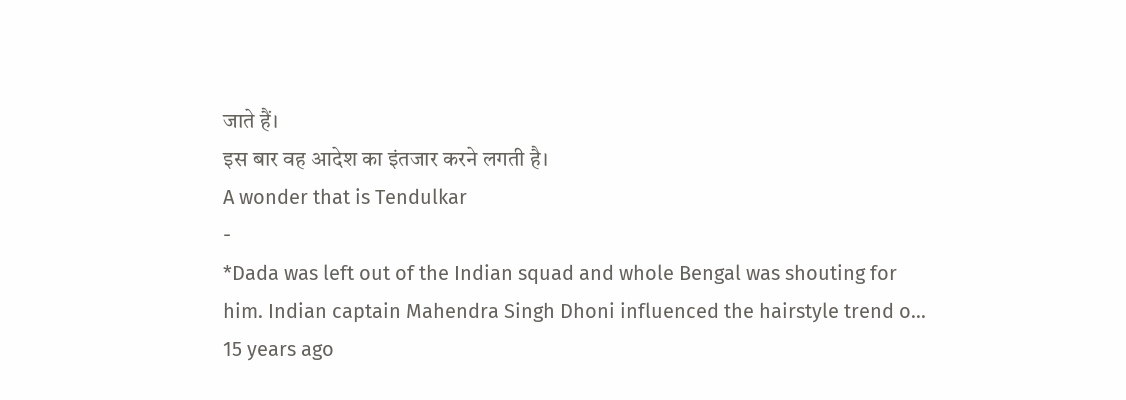जाते हैं।
इस बार वह आदेश का इंतजार करने लगती है।
A wonder that is Tendulkar
-
*Dada was left out of the Indian squad and whole Bengal was shouting for
him. Indian captain Mahendra Singh Dhoni influenced the hairstyle trend o...
15 years ago